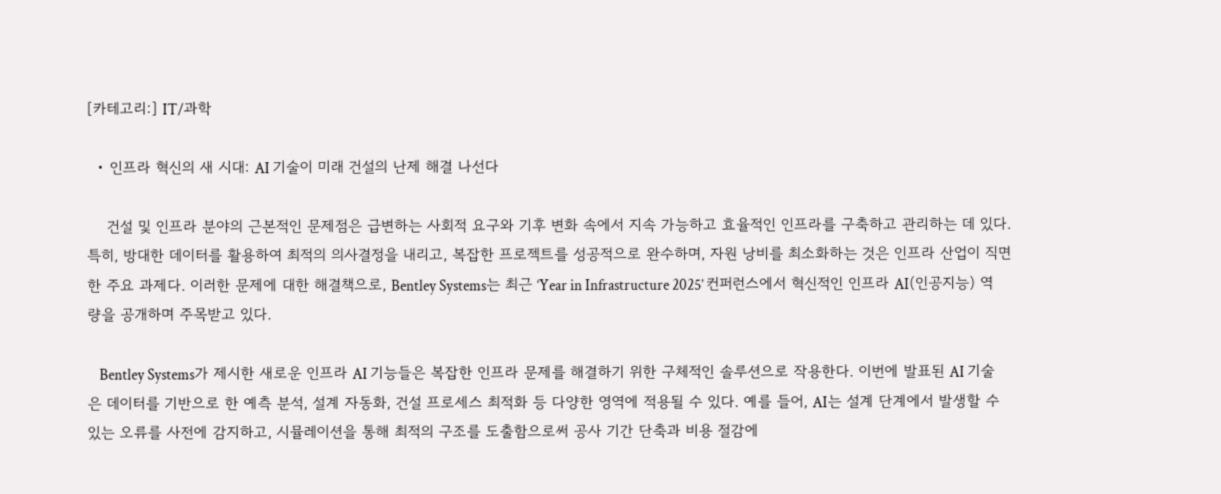[카테고리:] IT/과학

  • 인프라 혁신의 새 시대: AI 기술이 미래 건설의 난제 해결 나선다

    건설 및 인프라 분야의 근본적인 문제점은 급변하는 사회적 요구와 기후 변화 속에서 지속 가능하고 효율적인 인프라를 구축하고 관리하는 데 있다. 특히, 방대한 데이터를 활용하여 최적의 의사결정을 내리고, 복잡한 프로젝트를 성공적으로 완수하며, 자원 낭비를 최소화하는 것은 인프라 산업이 직면한 주요 과제다. 이러한 문제에 대한 해결책으로, Bentley Systems는 최근 ‘Year in Infrastructure 2025’ 컨퍼런스에서 혁신적인 인프라 AI(인공지능) 역량을 공개하며 주목받고 있다.

    Bentley Systems가 제시한 새로운 인프라 AI 기능들은 복잡한 인프라 문제를 해결하기 위한 구체적인 솔루션으로 작용한다. 이번에 발표된 AI 기술은 데이터를 기반으로 한 예측 분석, 설계 자동화, 건설 프로세스 최적화 등 다양한 영역에 적용될 수 있다. 예를 들어, AI는 설계 단계에서 발생할 수 있는 오류를 사전에 감지하고, 시뮬레이션을 통해 최적의 구조를 도출함으로써 공사 기간 단축과 비용 절감에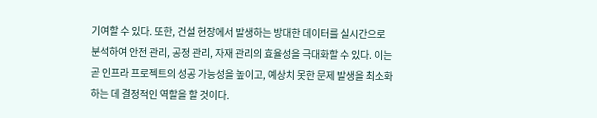기여할 수 있다. 또한, 건설 현장에서 발생하는 방대한 데이터를 실시간으로 분석하여 안전 관리, 공정 관리, 자재 관리의 효율성을 극대화할 수 있다. 이는 곧 인프라 프로젝트의 성공 가능성을 높이고, 예상치 못한 문제 발생을 최소화하는 데 결정적인 역할을 할 것이다.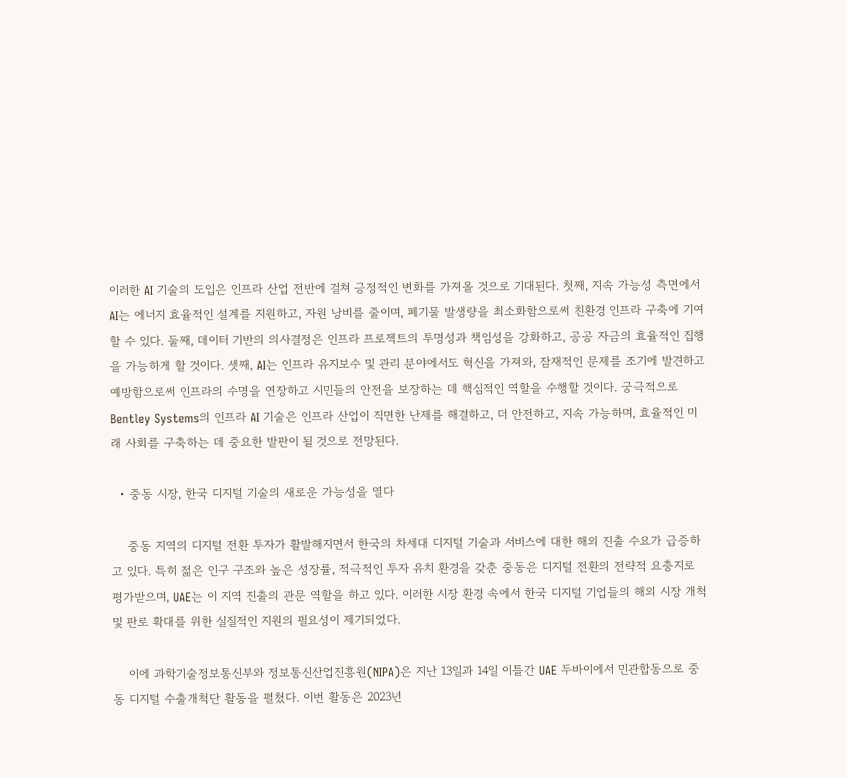이러한 AI 기술의 도입은 인프라 산업 전반에 걸쳐 긍정적인 변화를 가져올 것으로 기대된다. 첫째, 지속 가능성 측면에서 AI는 에너지 효율적인 설계를 지원하고, 자원 낭비를 줄이며, 폐기물 발생량을 최소화함으로써 친환경 인프라 구축에 기여할 수 있다. 둘째, 데이터 기반의 의사결정은 인프라 프로젝트의 투명성과 책임성을 강화하고, 공공 자금의 효율적인 집행을 가능하게 할 것이다. 셋째, AI는 인프라 유지보수 및 관리 분야에서도 혁신을 가져와, 잠재적인 문제를 조기에 발견하고 예방함으로써 인프라의 수명을 연장하고 시민들의 안전을 보장하는 데 핵심적인 역할을 수행할 것이다. 궁극적으로 Bentley Systems의 인프라 AI 기술은 인프라 산업이 직면한 난제를 해결하고, 더 안전하고, 지속 가능하며, 효율적인 미래 사회를 구축하는 데 중요한 발판이 될 것으로 전망된다.

  • 중동 시장, 한국 디지털 기술의 새로운 가능성을 열다

    중동 지역의 디지털 전환 투자가 활발해지면서 한국의 차세대 디지털 기술과 서비스에 대한 해외 진출 수요가 급증하고 있다. 특히 젊은 인구 구조와 높은 성장률, 적극적인 투자 유치 환경을 갖춘 중동은 디지털 전환의 전략적 요충지로 평가받으며, UAE는 이 지역 진출의 관문 역할을 하고 있다. 이러한 시장 환경 속에서 한국 디지털 기업들의 해외 시장 개척 및 판로 확대를 위한 실질적인 지원의 필요성이 제기되었다.

    이에 과학기술정보통신부와 정보통신산업진흥원(NIPA)은 지난 13일과 14일 이틀간 UAE 두바이에서 민관합동으로 중동 디지털 수출개척단 활동을 펼쳤다. 이번 활동은 2023년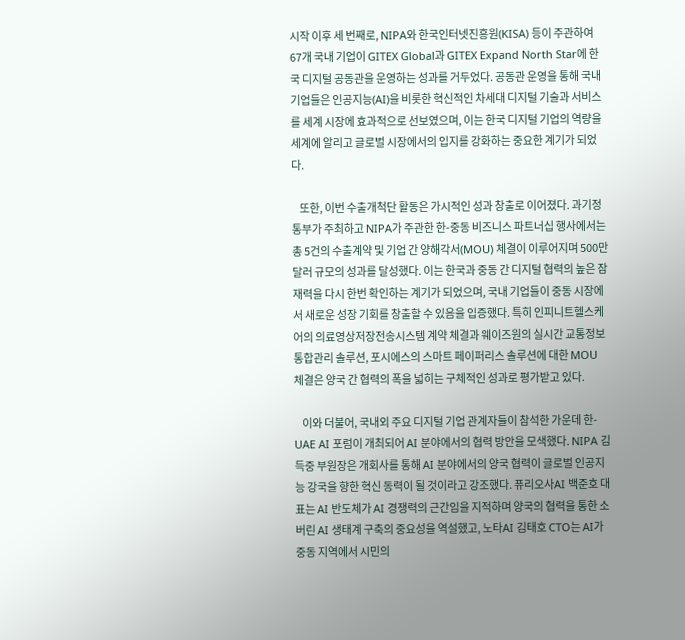시작 이후 세 번째로, NIPA와 한국인터넷진흥원(KISA) 등이 주관하여 67개 국내 기업이 GITEX Global과 GITEX Expand North Star에 한국 디지털 공동관을 운영하는 성과를 거두었다. 공동관 운영을 통해 국내 기업들은 인공지능(AI)을 비롯한 혁신적인 차세대 디지털 기술과 서비스를 세계 시장에 효과적으로 선보였으며, 이는 한국 디지털 기업의 역량을 세계에 알리고 글로벌 시장에서의 입지를 강화하는 중요한 계기가 되었다.

    또한, 이번 수출개척단 활동은 가시적인 성과 창출로 이어졌다. 과기정통부가 주최하고 NIPA가 주관한 한-중동 비즈니스 파트너십 행사에서는 총 5건의 수출계약 및 기업 간 양해각서(MOU) 체결이 이루어지며 500만 달러 규모의 성과를 달성했다. 이는 한국과 중동 간 디지털 협력의 높은 잠재력을 다시 한번 확인하는 계기가 되었으며, 국내 기업들이 중동 시장에서 새로운 성장 기회를 창출할 수 있음을 입증했다. 특히 인피니트헬스케어의 의료영상저장전송시스템 계약 체결과 웨이즈원의 실시간 교통정보 통합관리 솔루션, 포시에스의 스마트 페이퍼리스 솔루션에 대한 MOU 체결은 양국 간 협력의 폭을 넓히는 구체적인 성과로 평가받고 있다.

    이와 더불어, 국내외 주요 디지털 기업 관계자들이 참석한 가운데 한-UAE AI 포럼이 개최되어 AI 분야에서의 협력 방안을 모색했다. NIPA 김득중 부원장은 개회사를 통해 AI 분야에서의 양국 협력이 글로벌 인공지능 강국을 향한 혁신 동력이 될 것이라고 강조했다. 퓨리오사AI 백준호 대표는 AI 반도체가 AI 경쟁력의 근간임을 지적하며 양국의 협력을 통한 소버린 AI 생태계 구축의 중요성을 역설했고, 노타AI 김태호 CTO는 AI가 중동 지역에서 시민의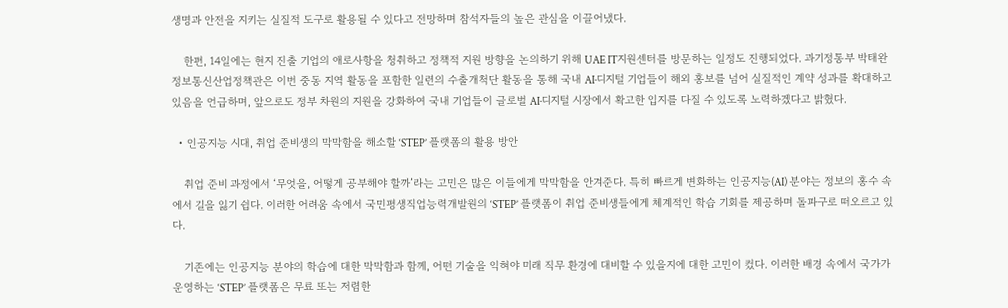생명과 안전을 지키는 실질적 도구로 활용될 수 있다고 전망하며 참석자들의 높은 관심을 이끌어냈다.

    한편, 14일에는 현지 진출 기업의 애로사항을 청취하고 정책적 지원 방향을 논의하기 위해 UAE IT지원센터를 방문하는 일정도 진행되었다. 과기정통부 박태완 정보통신산업정책관은 이번 중동 지역 활동을 포함한 일련의 수출개척단 활동을 통해 국내 AI·디지털 기업들이 해외 홍보를 넘어 실질적인 계약 성과를 확대하고 있음을 언급하며, 앞으로도 정부 차원의 지원을 강화하여 국내 기업들이 글로벌 AI·디지털 시장에서 확고한 입지를 다질 수 있도록 노력하겠다고 밝혔다.

  • 인공지능 시대, 취업 준비생의 막막함을 해소할 ‘STEP’ 플랫폼의 활용 방안

    취업 준비 과정에서 ‘무엇을, 어떻게 공부해야 할까’라는 고민은 많은 이들에게 막막함을 안겨준다. 특히 빠르게 변화하는 인공지능(AI) 분야는 정보의 홍수 속에서 길을 잃기 쉽다. 이러한 어려움 속에서 국민평생직업능력개발원의 ‘STEP’ 플랫폼이 취업 준비생들에게 체계적인 학습 기회를 제공하며 돌파구로 떠오르고 있다.

    기존에는 인공지능 분야의 학습에 대한 막막함과 함께, 어떤 기술을 익혀야 미래 직무 환경에 대비할 수 있을지에 대한 고민이 컸다. 이러한 배경 속에서 국가가 운영하는 ‘STEP’ 플랫폼은 무료 또는 저렴한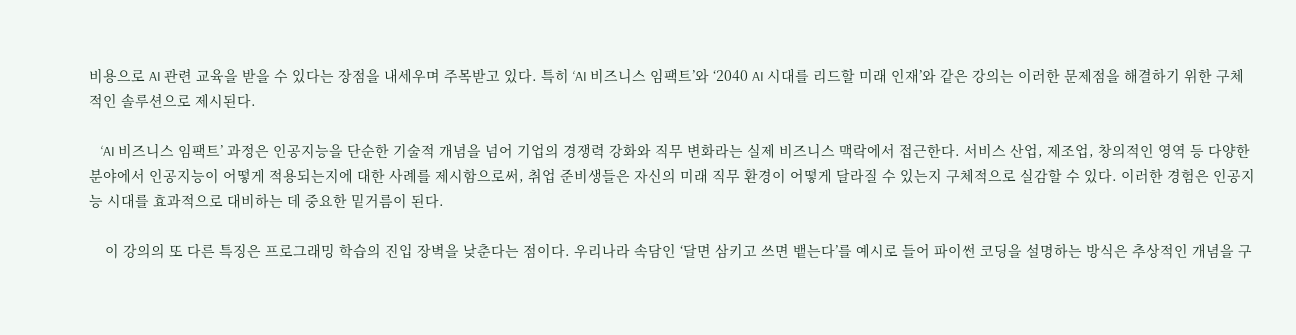비용으로 AI 관련 교육을 받을 수 있다는 장점을 내세우며 주목받고 있다. 특히 ‘AI 비즈니스 임팩트’와 ‘2040 AI 시대를 리드할 미래 인재’와 같은 강의는 이러한 문제점을 해결하기 위한 구체적인 솔루션으로 제시된다.

    ‘AI 비즈니스 임팩트’ 과정은 인공지능을 단순한 기술적 개념을 넘어 기업의 경쟁력 강화와 직무 변화라는 실제 비즈니스 맥락에서 접근한다. 서비스 산업, 제조업, 창의적인 영역 등 다양한 분야에서 인공지능이 어떻게 적용되는지에 대한 사례를 제시함으로써, 취업 준비생들은 자신의 미래 직무 환경이 어떻게 달라질 수 있는지 구체적으로 실감할 수 있다. 이러한 경험은 인공지능 시대를 효과적으로 대비하는 데 중요한 밑거름이 된다.

    이 강의의 또 다른 특징은 프로그래밍 학습의 진입 장벽을 낮춘다는 점이다. 우리나라 속담인 ‘달면 삼키고 쓰면 뱉는다’를 예시로 들어 파이썬 코딩을 설명하는 방식은 추상적인 개념을 구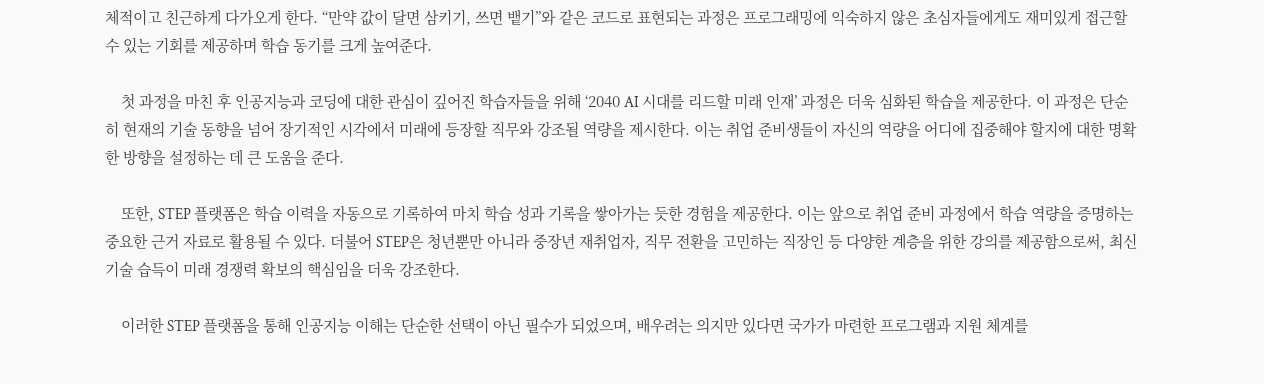체적이고 친근하게 다가오게 한다. “만약 값이 달면 삼키기, 쓰면 뱉기”와 같은 코드로 표현되는 과정은 프로그래밍에 익숙하지 않은 초심자들에게도 재미있게 접근할 수 있는 기회를 제공하며 학습 동기를 크게 높여준다.

    첫 과정을 마친 후 인공지능과 코딩에 대한 관심이 깊어진 학습자들을 위해 ‘2040 AI 시대를 리드할 미래 인재’ 과정은 더욱 심화된 학습을 제공한다. 이 과정은 단순히 현재의 기술 동향을 넘어 장기적인 시각에서 미래에 등장할 직무와 강조될 역량을 제시한다. 이는 취업 준비생들이 자신의 역량을 어디에 집중해야 할지에 대한 명확한 방향을 설정하는 데 큰 도움을 준다.

    또한, STEP 플랫폼은 학습 이력을 자동으로 기록하여 마치 학습 성과 기록을 쌓아가는 듯한 경험을 제공한다. 이는 앞으로 취업 준비 과정에서 학습 역량을 증명하는 중요한 근거 자료로 활용될 수 있다. 더불어 STEP은 청년뿐만 아니라 중장년 재취업자, 직무 전환을 고민하는 직장인 등 다양한 계층을 위한 강의를 제공함으로써, 최신 기술 습득이 미래 경쟁력 확보의 핵심임을 더욱 강조한다.

    이러한 STEP 플랫폼을 통해 인공지능 이해는 단순한 선택이 아닌 필수가 되었으며, 배우려는 의지만 있다면 국가가 마련한 프로그램과 지원 체계를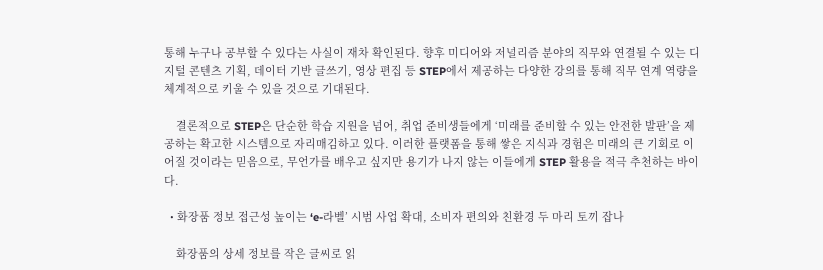통해 누구나 공부할 수 있다는 사실이 재차 확인된다. 향후 미디어와 저널리즘 분야의 직무와 연결될 수 있는 디지털 콘텐츠 기획, 데이터 기반 글쓰기, 영상 편집 등 STEP에서 제공하는 다양한 강의를 통해 직무 연계 역량을 체계적으로 키울 수 있을 것으로 기대된다.

    결론적으로 STEP은 단순한 학습 지원을 넘어, 취업 준비생들에게 ‘미래를 준비할 수 있는 안전한 발판’을 제공하는 확고한 시스템으로 자리매김하고 있다. 이러한 플랫폼을 통해 쌓은 지식과 경험은 미래의 큰 기회로 이어질 것이라는 믿음으로, 무언가를 배우고 싶지만 용기가 나지 않는 이들에게 STEP 활용을 적극 추천하는 바이다.

  • 화장품 정보 접근성 높이는 ‘e-라벨’ 시범 사업 확대, 소비자 편의와 친환경 두 마리 토끼 잡나

    화장품의 상세 정보를 작은 글씨로 읽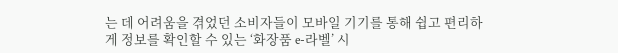는 데 어려움을 겪었던 소비자들이 모바일 기기를 통해 쉽고 편리하게 정보를 확인할 수 있는 ‘화장품 e-라벨’ 시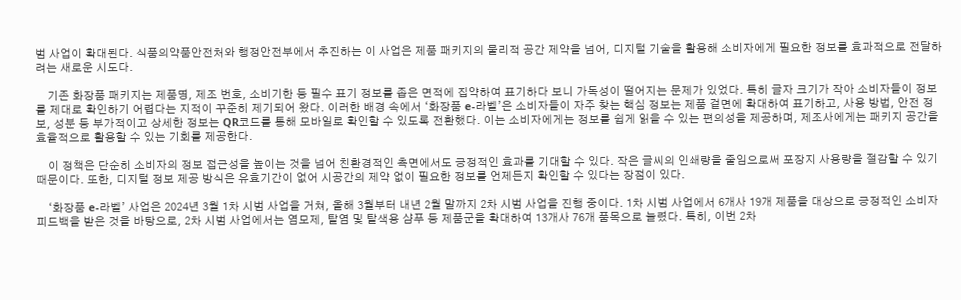범 사업이 확대된다. 식품의약품안전처와 행정안전부에서 추진하는 이 사업은 제품 패키지의 물리적 공간 제약을 넘어, 디지털 기술을 활용해 소비자에게 필요한 정보를 효과적으로 전달하려는 새로운 시도다.

    기존 화장품 패키지는 제품명, 제조 번호, 소비기한 등 필수 표기 정보를 좁은 면적에 집약하여 표기하다 보니 가독성이 떨어지는 문제가 있었다. 특히 글자 크기가 작아 소비자들이 정보를 제대로 확인하기 어렵다는 지적이 꾸준히 제기되어 왔다. 이러한 배경 속에서 ‘화장품 e-라벨’은 소비자들이 자주 찾는 핵심 정보는 제품 겉면에 확대하여 표기하고, 사용 방법, 안전 정보, 성분 등 부가적이고 상세한 정보는 QR코드를 통해 모바일로 확인할 수 있도록 전환했다. 이는 소비자에게는 정보를 쉽게 읽을 수 있는 편의성을 제공하며, 제조사에게는 패키지 공간을 효율적으로 활용할 수 있는 기회를 제공한다.

    이 정책은 단순히 소비자의 정보 접근성을 높이는 것을 넘어 친환경적인 측면에서도 긍정적인 효과를 기대할 수 있다. 작은 글씨의 인쇄량을 줄임으로써 포장지 사용량을 절감할 수 있기 때문이다. 또한, 디지털 정보 제공 방식은 유효기간이 없어 시공간의 제약 없이 필요한 정보를 언제든지 확인할 수 있다는 장점이 있다.

    ‘화장품 e-라벨’ 사업은 2024년 3월 1차 시범 사업을 거쳐, 올해 3월부터 내년 2월 말까지 2차 시범 사업을 진행 중이다. 1차 시범 사업에서 6개사 19개 제품을 대상으로 긍정적인 소비자 피드백을 받은 것을 바탕으로, 2차 시범 사업에서는 염모제, 탈염 및 탈색용 샴푸 등 제품군을 확대하여 13개사 76개 품목으로 늘렸다. 특히, 이번 2차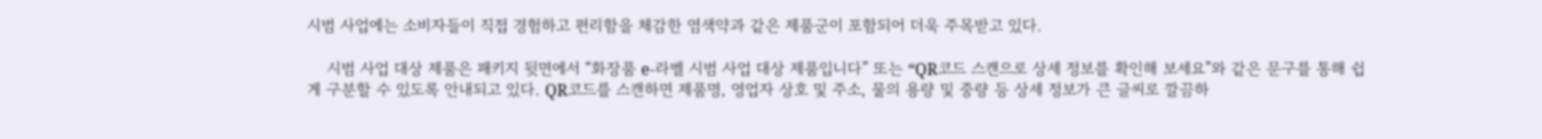시범 사업에는 소비자들이 직접 경험하고 편리함을 체감한 염색약과 같은 제품군이 포함되어 더욱 주목받고 있다.

    시범 사업 대상 제품은 패키지 뒷면에서 “화장품 e-라벨 시범 사업 대상 제품입니다” 또는 “QR코드 스캔으로 상세 정보를 확인해 보세요”와 같은 문구를 통해 쉽게 구분할 수 있도록 안내되고 있다. QR코드를 스캔하면 제품명, 영업자 상호 및 주소, 물의 용량 및 중량 등 상세 정보가 큰 글씨로 깔끔하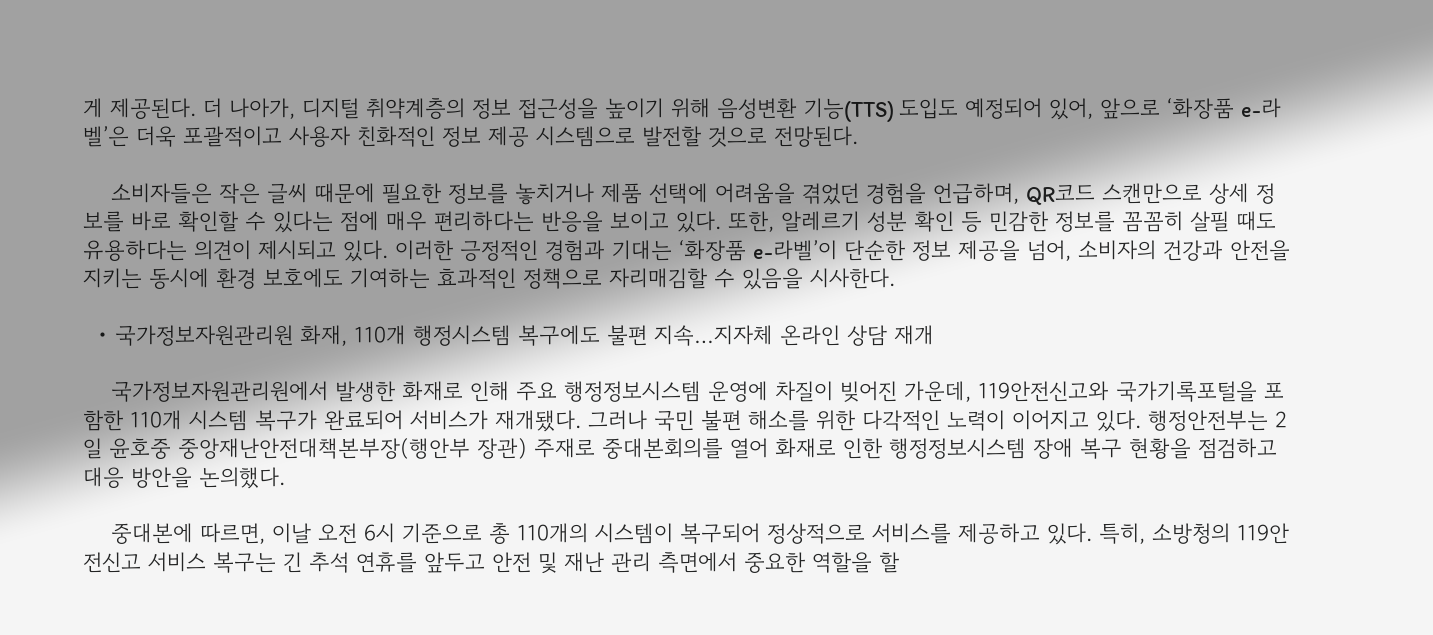게 제공된다. 더 나아가, 디지털 취약계층의 정보 접근성을 높이기 위해 음성변환 기능(TTS) 도입도 예정되어 있어, 앞으로 ‘화장품 e-라벨’은 더욱 포괄적이고 사용자 친화적인 정보 제공 시스템으로 발전할 것으로 전망된다.

    소비자들은 작은 글씨 때문에 필요한 정보를 놓치거나 제품 선택에 어려움을 겪었던 경험을 언급하며, QR코드 스캔만으로 상세 정보를 바로 확인할 수 있다는 점에 매우 편리하다는 반응을 보이고 있다. 또한, 알레르기 성분 확인 등 민감한 정보를 꼼꼼히 살필 때도 유용하다는 의견이 제시되고 있다. 이러한 긍정적인 경험과 기대는 ‘화장품 e-라벨’이 단순한 정보 제공을 넘어, 소비자의 건강과 안전을 지키는 동시에 환경 보호에도 기여하는 효과적인 정책으로 자리매김할 수 있음을 시사한다.

  • 국가정보자원관리원 화재, 110개 행정시스템 복구에도 불편 지속…지자체 온라인 상담 재개

    국가정보자원관리원에서 발생한 화재로 인해 주요 행정정보시스템 운영에 차질이 빚어진 가운데, 119안전신고와 국가기록포털을 포함한 110개 시스템 복구가 완료되어 서비스가 재개됐다. 그러나 국민 불편 해소를 위한 다각적인 노력이 이어지고 있다. 행정안전부는 2일 윤호중 중앙재난안전대책본부장(행안부 장관) 주재로 중대본회의를 열어 화재로 인한 행정정보시스템 장애 복구 현황을 점검하고 대응 방안을 논의했다.

    중대본에 따르면, 이날 오전 6시 기준으로 총 110개의 시스템이 복구되어 정상적으로 서비스를 제공하고 있다. 특히, 소방청의 119안전신고 서비스 복구는 긴 추석 연휴를 앞두고 안전 및 재난 관리 측면에서 중요한 역할을 할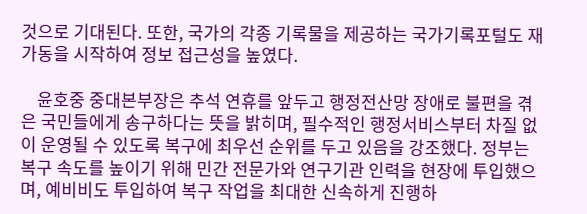것으로 기대된다. 또한, 국가의 각종 기록물을 제공하는 국가기록포털도 재가동을 시작하여 정보 접근성을 높였다.

    윤호중 중대본부장은 추석 연휴를 앞두고 행정전산망 장애로 불편을 겪은 국민들에게 송구하다는 뜻을 밝히며, 필수적인 행정서비스부터 차질 없이 운영될 수 있도록 복구에 최우선 순위를 두고 있음을 강조했다. 정부는 복구 속도를 높이기 위해 민간 전문가와 연구기관 인력을 현장에 투입했으며, 예비비도 투입하여 복구 작업을 최대한 신속하게 진행하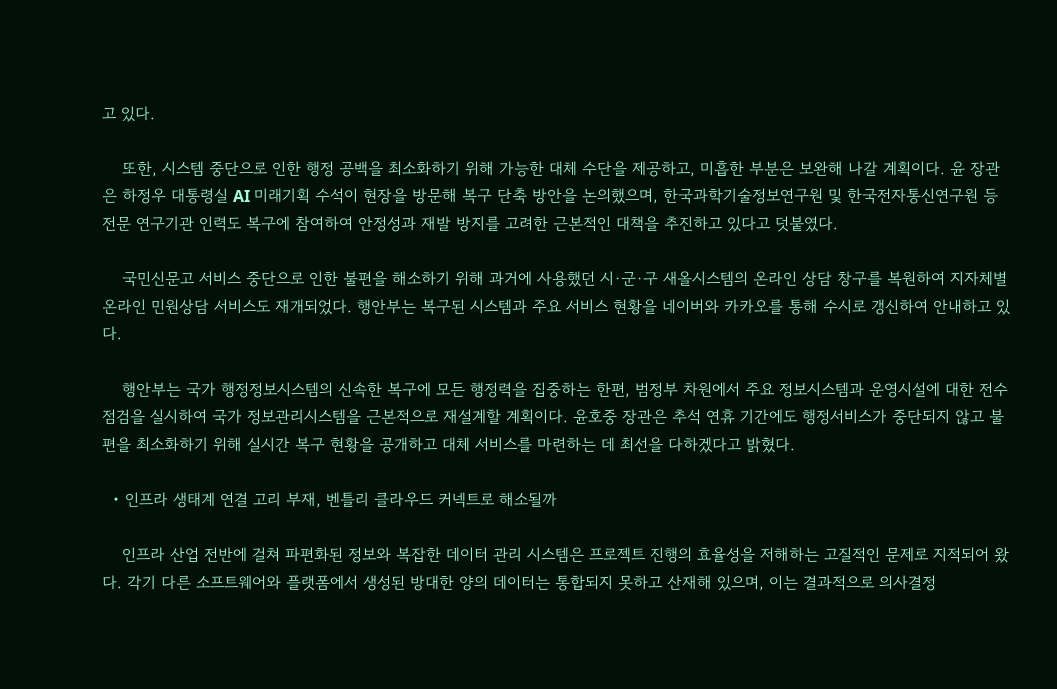고 있다.

    또한, 시스템 중단으로 인한 행정 공백을 최소화하기 위해 가능한 대체 수단을 제공하고, 미흡한 부분은 보완해 나갈 계획이다. 윤 장관은 하정우 대통령실 AI 미래기획 수석이 현장을 방문해 복구 단축 방안을 논의했으며, 한국과학기술정보연구원 및 한국전자통신연구원 등 전문 연구기관 인력도 복구에 참여하여 안정성과 재발 방지를 고려한 근본적인 대책을 추진하고 있다고 덧붙였다.

    국민신문고 서비스 중단으로 인한 불편을 해소하기 위해 과거에 사용했던 시·군·구 새올시스템의 온라인 상담 창구를 복원하여 지자체별 온라인 민원상담 서비스도 재개되었다. 행안부는 복구된 시스템과 주요 서비스 현황을 네이버와 카카오를 통해 수시로 갱신하여 안내하고 있다.

    행안부는 국가 행정정보시스템의 신속한 복구에 모든 행정력을 집중하는 한편, 범정부 차원에서 주요 정보시스템과 운영시설에 대한 전수 점검을 실시하여 국가 정보관리시스템을 근본적으로 재설계할 계획이다. 윤호중 장관은 추석 연휴 기간에도 행정서비스가 중단되지 않고 불편을 최소화하기 위해 실시간 복구 현황을 공개하고 대체 서비스를 마련하는 데 최선을 다하겠다고 밝혔다.

  • 인프라 생태계 연결 고리 부재, 벤틀리 클라우드 커넥트로 해소될까

    인프라 산업 전반에 걸쳐 파편화된 정보와 복잡한 데이터 관리 시스템은 프로젝트 진행의 효율성을 저해하는 고질적인 문제로 지적되어 왔다. 각기 다른 소프트웨어와 플랫폼에서 생성된 방대한 양의 데이터는 통합되지 못하고 산재해 있으며, 이는 결과적으로 의사결정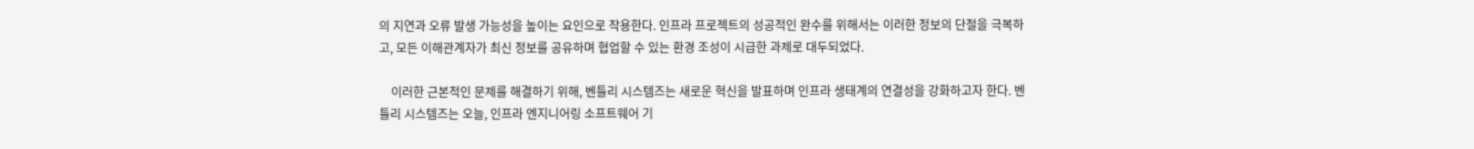의 지연과 오류 발생 가능성을 높이는 요인으로 작용한다. 인프라 프로젝트의 성공적인 완수를 위해서는 이러한 정보의 단절을 극복하고, 모든 이해관계자가 최신 정보를 공유하며 협업할 수 있는 환경 조성이 시급한 과제로 대두되었다.

    이러한 근본적인 문제를 해결하기 위해, 벤틀리 시스템즈는 새로운 혁신을 발표하며 인프라 생태계의 연결성을 강화하고자 한다. 벤틀리 시스템즈는 오늘, 인프라 엔지니어링 소프트웨어 기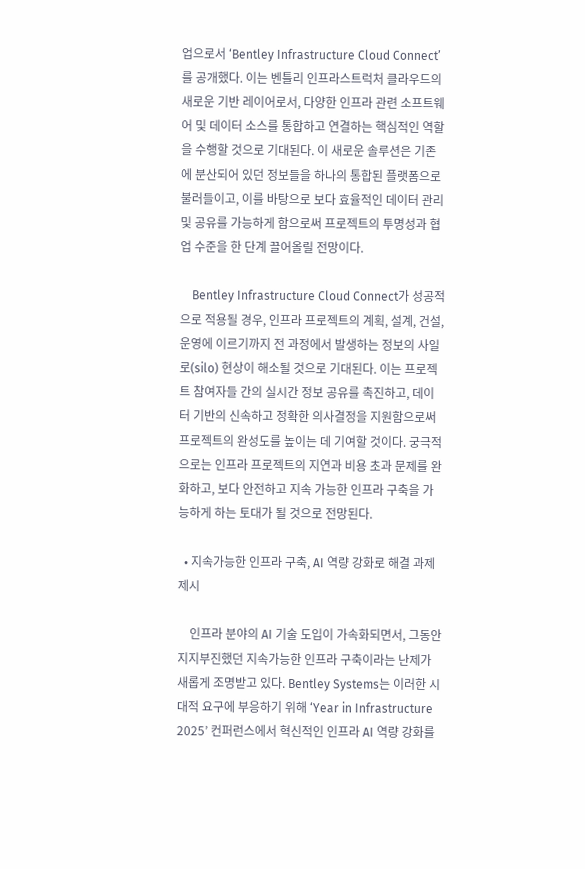업으로서 ‘Bentley Infrastructure Cloud Connect’를 공개했다. 이는 벤틀리 인프라스트럭처 클라우드의 새로운 기반 레이어로서, 다양한 인프라 관련 소프트웨어 및 데이터 소스를 통합하고 연결하는 핵심적인 역할을 수행할 것으로 기대된다. 이 새로운 솔루션은 기존에 분산되어 있던 정보들을 하나의 통합된 플랫폼으로 불러들이고, 이를 바탕으로 보다 효율적인 데이터 관리 및 공유를 가능하게 함으로써 프로젝트의 투명성과 협업 수준을 한 단계 끌어올릴 전망이다.

    Bentley Infrastructure Cloud Connect가 성공적으로 적용될 경우, 인프라 프로젝트의 계획, 설계, 건설, 운영에 이르기까지 전 과정에서 발생하는 정보의 사일로(silo) 현상이 해소될 것으로 기대된다. 이는 프로젝트 참여자들 간의 실시간 정보 공유를 촉진하고, 데이터 기반의 신속하고 정확한 의사결정을 지원함으로써 프로젝트의 완성도를 높이는 데 기여할 것이다. 궁극적으로는 인프라 프로젝트의 지연과 비용 초과 문제를 완화하고, 보다 안전하고 지속 가능한 인프라 구축을 가능하게 하는 토대가 될 것으로 전망된다.

  • 지속가능한 인프라 구축, AI 역량 강화로 해결 과제 제시

    인프라 분야의 AI 기술 도입이 가속화되면서, 그동안 지지부진했던 지속가능한 인프라 구축이라는 난제가 새롭게 조명받고 있다. Bentley Systems는 이러한 시대적 요구에 부응하기 위해 ‘Year in Infrastructure 2025’ 컨퍼런스에서 혁신적인 인프라 AI 역량 강화를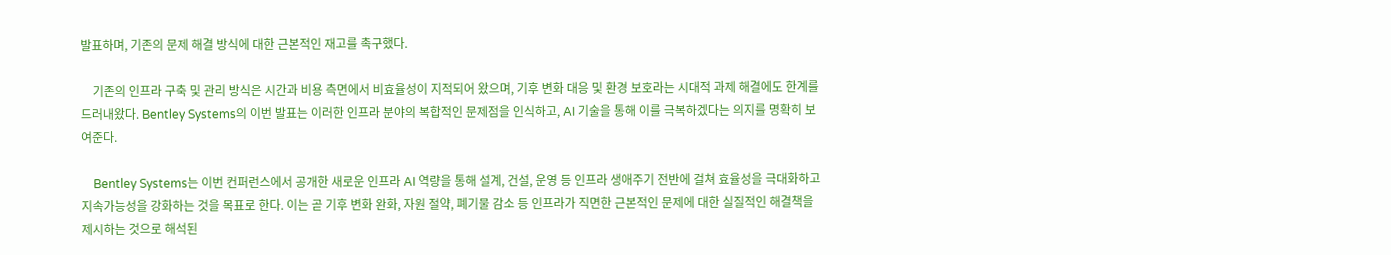발표하며, 기존의 문제 해결 방식에 대한 근본적인 재고를 촉구했다.

    기존의 인프라 구축 및 관리 방식은 시간과 비용 측면에서 비효율성이 지적되어 왔으며, 기후 변화 대응 및 환경 보호라는 시대적 과제 해결에도 한계를 드러내왔다. Bentley Systems의 이번 발표는 이러한 인프라 분야의 복합적인 문제점을 인식하고, AI 기술을 통해 이를 극복하겠다는 의지를 명확히 보여준다.

    Bentley Systems는 이번 컨퍼런스에서 공개한 새로운 인프라 AI 역량을 통해 설계, 건설, 운영 등 인프라 생애주기 전반에 걸쳐 효율성을 극대화하고 지속가능성을 강화하는 것을 목표로 한다. 이는 곧 기후 변화 완화, 자원 절약, 폐기물 감소 등 인프라가 직면한 근본적인 문제에 대한 실질적인 해결책을 제시하는 것으로 해석된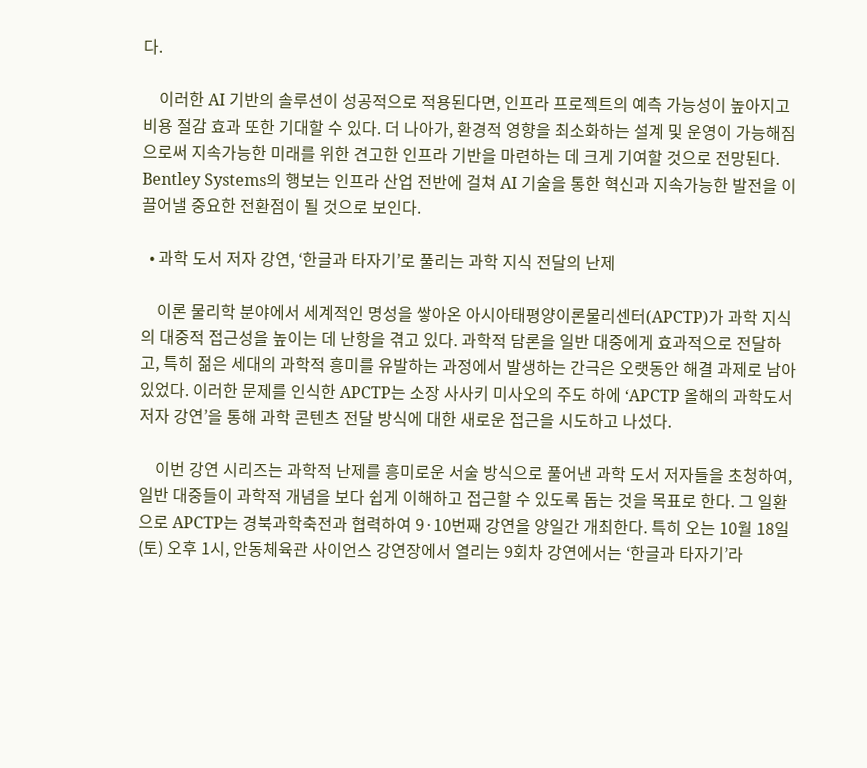다.

    이러한 AI 기반의 솔루션이 성공적으로 적용된다면, 인프라 프로젝트의 예측 가능성이 높아지고 비용 절감 효과 또한 기대할 수 있다. 더 나아가, 환경적 영향을 최소화하는 설계 및 운영이 가능해짐으로써 지속가능한 미래를 위한 견고한 인프라 기반을 마련하는 데 크게 기여할 것으로 전망된다. Bentley Systems의 행보는 인프라 산업 전반에 걸쳐 AI 기술을 통한 혁신과 지속가능한 발전을 이끌어낼 중요한 전환점이 될 것으로 보인다.

  • 과학 도서 저자 강연, ‘한글과 타자기’로 풀리는 과학 지식 전달의 난제

    이론 물리학 분야에서 세계적인 명성을 쌓아온 아시아태평양이론물리센터(APCTP)가 과학 지식의 대중적 접근성을 높이는 데 난항을 겪고 있다. 과학적 담론을 일반 대중에게 효과적으로 전달하고, 특히 젊은 세대의 과학적 흥미를 유발하는 과정에서 발생하는 간극은 오랫동안 해결 과제로 남아 있었다. 이러한 문제를 인식한 APCTP는 소장 사사키 미사오의 주도 하에 ‘APCTP 올해의 과학도서 저자 강연’을 통해 과학 콘텐츠 전달 방식에 대한 새로운 접근을 시도하고 나섰다.

    이번 강연 시리즈는 과학적 난제를 흥미로운 서술 방식으로 풀어낸 과학 도서 저자들을 초청하여, 일반 대중들이 과학적 개념을 보다 쉽게 이해하고 접근할 수 있도록 돕는 것을 목표로 한다. 그 일환으로 APCTP는 경북과학축전과 협력하여 9·10번째 강연을 양일간 개최한다. 특히 오는 10월 18일(토) 오후 1시, 안동체육관 사이언스 강연장에서 열리는 9회차 강연에서는 ‘한글과 타자기’라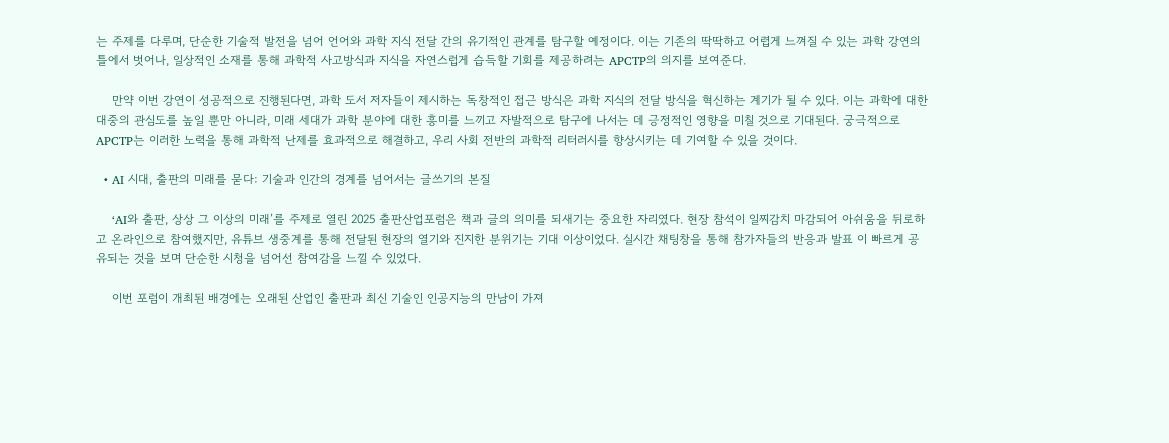는 주제를 다루며, 단순한 기술적 발전을 넘어 언어와 과학 지식 전달 간의 유기적인 관계를 탐구할 예정이다. 이는 기존의 딱딱하고 어렵게 느껴질 수 있는 과학 강연의 틀에서 벗어나, 일상적인 소재를 통해 과학적 사고방식과 지식을 자연스럽게 습득할 기회를 제공하려는 APCTP의 의지를 보여준다.

    만약 이번 강연이 성공적으로 진행된다면, 과학 도서 저자들이 제시하는 독창적인 접근 방식은 과학 지식의 전달 방식을 혁신하는 계기가 될 수 있다. 이는 과학에 대한 대중의 관심도를 높일 뿐만 아니라, 미래 세대가 과학 분야에 대한 흥미를 느끼고 자발적으로 탐구에 나서는 데 긍정적인 영향을 미칠 것으로 기대된다. 궁극적으로 APCTP는 이러한 노력을 통해 과학적 난제를 효과적으로 해결하고, 우리 사회 전반의 과학적 리터러시를 향상시키는 데 기여할 수 있을 것이다.

  • AI 시대, 출판의 미래를 묻다: 기술과 인간의 경계를 넘어서는 글쓰기의 본질

    ‘AI와 출판, 상상 그 이상의 미래’를 주제로 열린 2025 출판산업포럼은 책과 글의 의미를 되새기는 중요한 자리였다. 현장 참석이 일찌감치 마감되어 아쉬움을 뒤로하고 온라인으로 참여했지만, 유튜브 생중계를 통해 전달된 현장의 열기와 진지한 분위기는 기대 이상이었다. 실시간 채팅창을 통해 참가자들의 반응과 발표 이 빠르게 공유되는 것을 보며 단순한 시청을 넘어선 참여감을 느낄 수 있었다.

    이번 포럼이 개최된 배경에는 오래된 산업인 출판과 최신 기술인 인공지능의 만남이 가져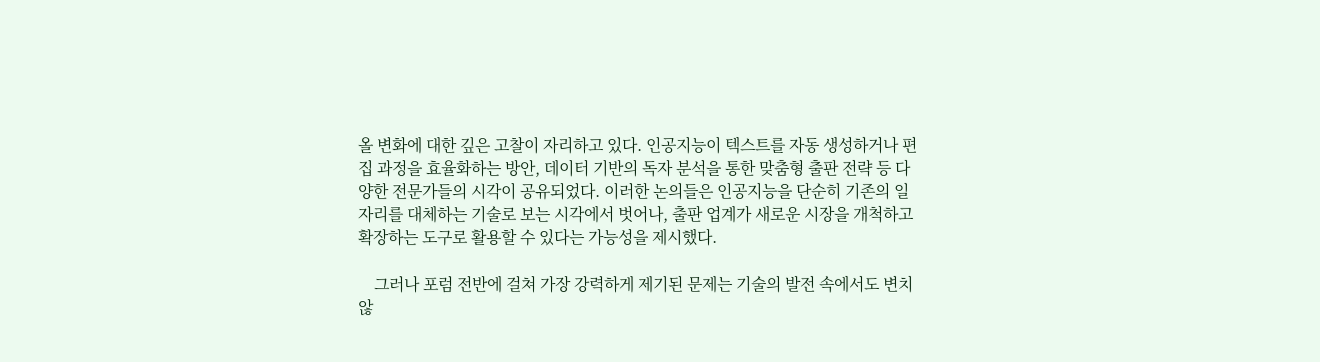올 변화에 대한 깊은 고찰이 자리하고 있다. 인공지능이 텍스트를 자동 생성하거나 편집 과정을 효율화하는 방안, 데이터 기반의 독자 분석을 통한 맞춤형 출판 전략 등 다양한 전문가들의 시각이 공유되었다. 이러한 논의들은 인공지능을 단순히 기존의 일자리를 대체하는 기술로 보는 시각에서 벗어나, 출판 업계가 새로운 시장을 개척하고 확장하는 도구로 활용할 수 있다는 가능성을 제시했다.

    그러나 포럼 전반에 걸쳐 가장 강력하게 제기된 문제는 기술의 발전 속에서도 변치 않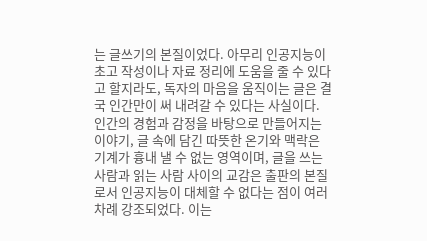는 글쓰기의 본질이었다. 아무리 인공지능이 초고 작성이나 자료 정리에 도움을 줄 수 있다고 할지라도, 독자의 마음을 움직이는 글은 결국 인간만이 써 내려갈 수 있다는 사실이다. 인간의 경험과 감정을 바탕으로 만들어지는 이야기, 글 속에 담긴 따뜻한 온기와 맥락은 기계가 흉내 낼 수 없는 영역이며, 글을 쓰는 사람과 읽는 사람 사이의 교감은 출판의 본질로서 인공지능이 대체할 수 없다는 점이 여러 차례 강조되었다. 이는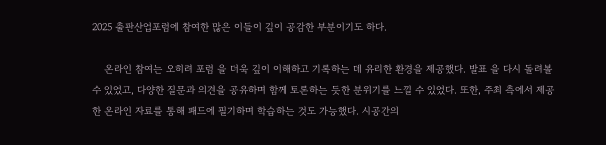2025 출판산업포럼에 참여한 많은 이들이 깊이 공감한 부분이기도 하다.

    온라인 참여는 오히려 포럼 을 더욱 깊이 이해하고 기록하는 데 유리한 환경을 제공했다. 발표 을 다시 돌려볼 수 있었고, 다양한 질문과 의견을 공유하며 함께 토론하는 듯한 분위기를 느낄 수 있었다. 또한, 주최 측에서 제공한 온라인 자료를 통해 패드에 필기하며 학습하는 것도 가능했다. 시공간의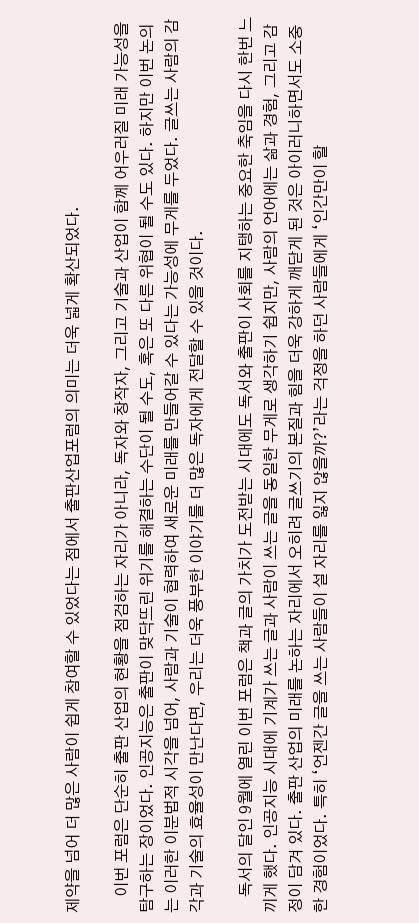제약을 넘어 더 많은 사람이 쉽게 참여할 수 있었다는 점에서 출판산업포럼의 의미는 더욱 넓게 확산되었다.

    이번 포럼은 단순히 출판 산업의 현황을 점검하는 자리가 아니라, 독자와 창작자, 그리고 기술과 산업이 함께 어우러질 미래 가능성을 탐구하는 장이었다. 인공지능은 출판이 맞닥뜨린 위기를 해결하는 수단이 될 수도, 혹은 또 다른 위협이 될 수도 있다. 하지만 이번 논의는 이러한 이분법적 시각을 넘어, 사람과 기술이 협력하여 새로운 미래를 만들어갈 수 있다는 가능성에 무게를 두었다. 글쓰는 사람의 감각과 기술의 효율성이 만난다면, 우리는 더욱 풍부한 이야기를 더 많은 독자에게 전달할 수 있을 것이다.

    독서의 달인 9월에 열린 이번 포럼은 책과 글의 가치가 도전받는 시대에도 독서와 출판이 사회를 지탱하는 중요한 축임을 다시 한번 느끼게 했다. 인공지능 시대에 기계가 쓰는 글과 사람이 쓰는 글을 동일한 무게로 생각하기 쉽지만, 사람의 언어에는 삶과 경험, 그리고 감정이 담겨 있다. 출판 산업의 미래를 논하는 자리에서 오히려 글쓰기의 본질과 힘을 더욱 강하게 깨닫게 된 것은 아이러니하면서도 소중한 경험이었다. 특히 ‘언젠간 글을 쓰는 사람들이 설 자리를 잃지 않을까?’라는 걱정을 하던 사람들에게 ‘인간만이 할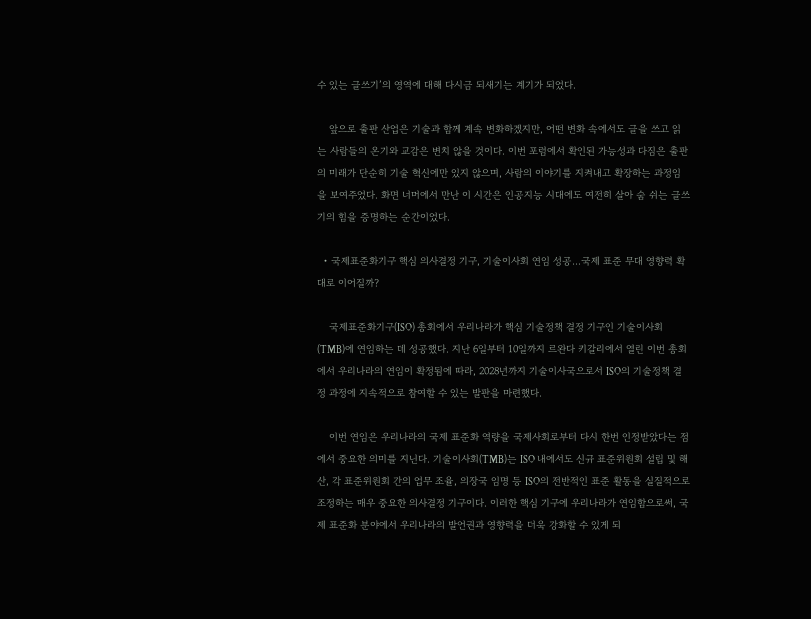수 있는 글쓰기’의 영역에 대해 다시금 되새기는 계기가 되었다.

    앞으로 출판 산업은 기술과 함께 계속 변화하겠지만, 어떤 변화 속에서도 글을 쓰고 읽는 사람들의 온기와 교감은 변치 않을 것이다. 이번 포럼에서 확인된 가능성과 다짐은 출판의 미래가 단순히 기술 혁신에만 있지 않으며, 사람의 이야기를 지켜내고 확장하는 과정임을 보여주었다. 화면 너머에서 만난 이 시간은 인공지능 시대에도 여전히 살아 숨 쉬는 글쓰기의 힘을 증명하는 순간이었다.

  • 국제표준화기구 핵심 의사결정 기구, 기술이사회 연임 성공…국제 표준 무대 영향력 확대로 이어질까?

    국제표준화기구(ISO) 총회에서 우리나라가 핵심 기술정책 결정 기구인 기술이사회(TMB)에 연임하는 데 성공했다. 지난 6일부터 10일까지 르완다 키갈리에서 열린 이번 총회에서 우리나라의 연임이 확정됨에 따라, 2028년까지 기술이사국으로서 ISO의 기술정책 결정 과정에 지속적으로 참여할 수 있는 발판을 마련했다.

    이번 연임은 우리나라의 국제 표준화 역량을 국제사회로부터 다시 한번 인정받았다는 점에서 중요한 의미를 지닌다. 기술이사회(TMB)는 ISO 내에서도 신규 표준위원회 설립 및 해산, 각 표준위원회 간의 업무 조율, 의장국 임명 등 ISO의 전반적인 표준 활동을 실질적으로 조정하는 매우 중요한 의사결정 기구이다. 이러한 핵심 기구에 우리나라가 연임함으로써, 국제 표준화 분야에서 우리나라의 발언권과 영향력을 더욱 강화할 수 있게 되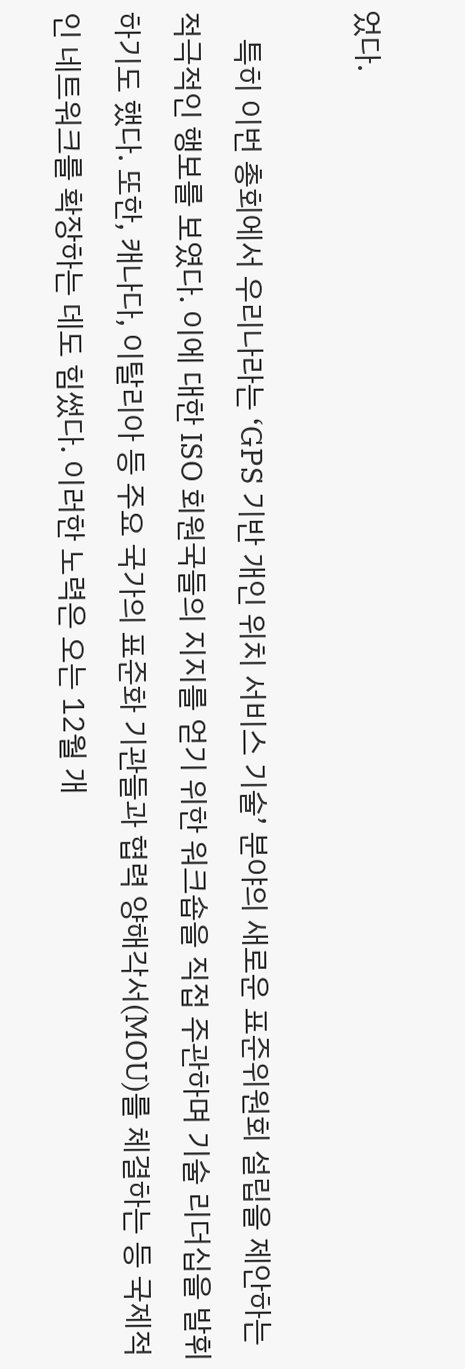었다.

    특히 이번 총회에서 우리나라는 ‘GPS 기반 개인 위치 서비스 기술’ 분야의 새로운 표준위원회 설립을 제안하는 적극적인 행보를 보였다. 이에 대한 ISO 회원국들의 지지를 얻기 위한 워크숍을 직접 주관하며 기술 리더십을 발휘하기도 했다. 또한, 캐나다, 이탈리아 등 주요 국가의 표준화 기관들과 협력 양해각서(MOU)를 체결하는 등 국제적인 네트워크를 확장하는 데도 힘썼다. 이러한 노력은 오는 12월 개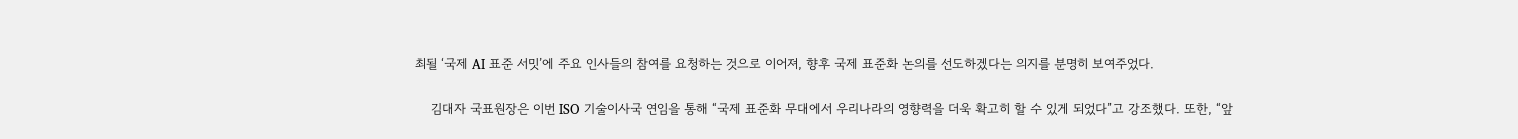최될 ‘국제 AI 표준 서밋’에 주요 인사들의 참여를 요청하는 것으로 이어져, 향후 국제 표준화 논의를 선도하겠다는 의지를 분명히 보여주었다.

    김대자 국표원장은 이번 ISO 기술이사국 연임을 통해 “국제 표준화 무대에서 우리나라의 영향력을 더욱 확고히 할 수 있게 되었다”고 강조했다. 또한, “앞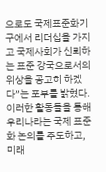으로도 국제표준화기구에서 리더십을 가지고 국제사회가 신뢰하는 표준 강국으로서의 위상을 공고히 하겠다”는 포부를 밝혔다. 이러한 활동들을 통해 우리나라는 국제 표준화 논의를 주도하고, 미래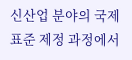신산업 분야의 국제 표준 제정 과정에서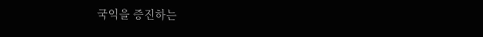국익을 증진하는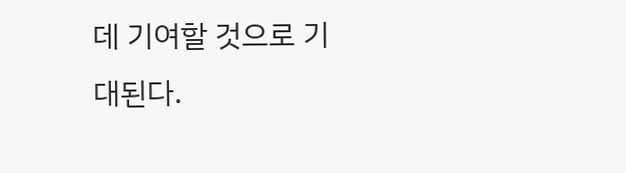데 기여할 것으로 기대된다.